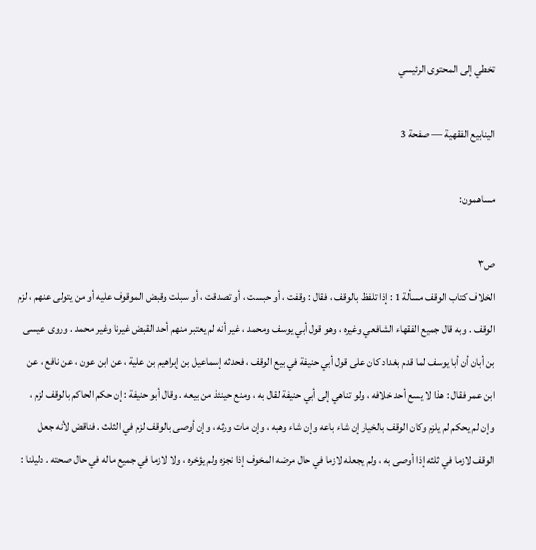تخطي إلى المحتوى الرئيسي

الينابيع الفقهية — صفحة 3

مساهمون:

ص٣
الخلاف كتاب الوقف مسألة 1 : إذا تلفظ بالوقف ، فقال : وقفت ، أو حبست ، أو تصدقت ، أو سبلت وقبض الموقوف عليه أو من يتولى عنهم ، لزم الوقف . وبه قال جميع الفقهاء الشافعي وغيره ، وهو قول أبي يوسف ومحمد ، غير أنه لم يعتبر منهم أحد القبض غيرنا وغير محمد . وروى عيسى بن أبان أن أبا يوسف لما قدم بغداد كان على قول أبي حنيفة في بيع الوقف ، فحدثه إسماعيل بن إبراهيم بن علية ، عن ابن عون ، عن نافع ، عن ابن عمر فقال : هذا لا يسع أحد خلافه ، ولو تناهي إلى أبي حنيفة لقال به ، ومنع حينئذ من بيعه . وقال أبو حنيفة : إن حكم الحاكم بالوقف لزم ، وإن لم يحكم لم يلزم وكان الوقف بالخيار إن شاء باعه وإن شاء وهبه ، وإن مات ورثه ، وإن أوصى بالوقف لزم في الثلث . فناقض لأنه جعل الوقف لازما في ثلثه إذا أوصى به ، ولم يجعله لازما في حال مرضه المخوف إذا نجزه ولم يؤخره ، ولا لازما في جميع ماله في حال صحته . دليلنا :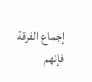إجماع الفرقة فإنهم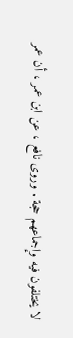لا يختلفون فيه وإجماعهم حجة . وروى نافع ، عن ابن عمر ، أن عمر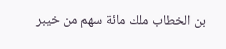بن الخطاب ملك مائة سهم من خيبر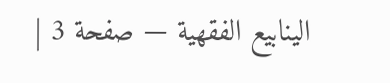الينابيع الفقهية — صفحة 3 |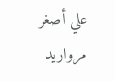علي أصغر مرواريد